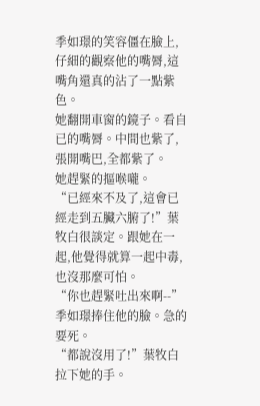季如璟的笑容僵在臉上,仔細的觀察他的嘴脣,這嘴角還真的沾了一點紫色。
她翻開車窗的鏡子。看自已的嘴脣。中間也紫了,張開嘴巴,全都紫了。
她趕緊的摳喉嚨。
“已經來不及了,這會已經走到五臟六腑了!”葉牧白很談定。跟她在一起,他覺得就算一起中毒,也沒那麼可怕。
“你也趕緊吐出來啊--”季如璟捧住他的臉。急的要死。
“都說沒用了!”葉牧白拉下她的手。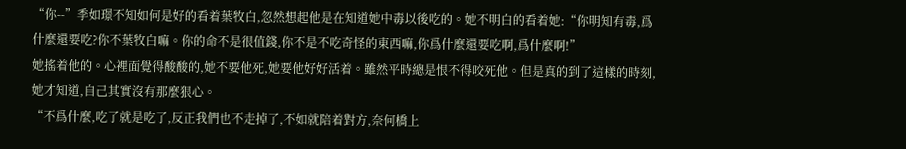“你--”季如璟不知如何是好的看着葉牧白,忽然想起他是在知道她中毒以後吃的。她不明白的看着她:“你明知有毒,爲什麼還要吃?你不葉牧白嘛。你的命不是很值錢,你不是不吃奇怪的東西嘛,你爲什麼還要吃啊,爲什麼啊!”
她搖着他的。心裡面覺得酸酸的,她不要他死,她要他好好活着。雖然平時總是恨不得咬死他。但是真的到了這樣的時刻,她才知道,自己其實沒有那麼狠心。
“不爲什麼,吃了就是吃了,反正我們也不走掉了,不如就陪着對方,奈何橋上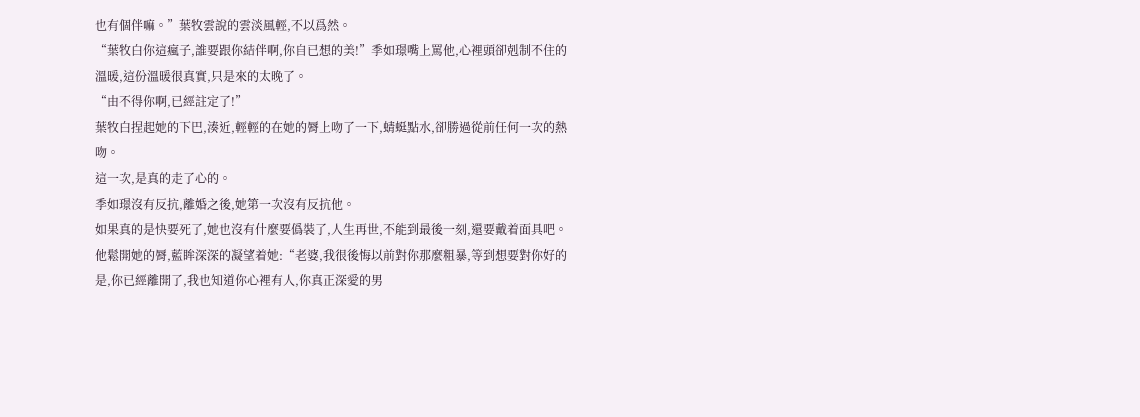也有個伴嘛。”葉牧雲說的雲淡風輕,不以爲然。
“葉牧白你這瘋子,誰要跟你結伴啊,你自已想的美!”季如璟嘴上罵他,心裡頭卻剋制不住的溫暖,這份溫暖很真實,只是來的太晚了。
“由不得你啊,已經註定了!”
葉牧白捏起她的下巴,湊近,輕輕的在她的脣上吻了一下,蜻蜓點水,卻勝過從前任何一次的熱吻。
這一次,是真的走了心的。
季如璟沒有反抗,離婚之後,她第一次沒有反抗他。
如果真的是快要死了,她也沒有什麼要僞裝了,人生再世,不能到最後一刻,還要戴着面具吧。
他鬆開她的脣,藍眸深深的凝望着她:“老婆,我很後悔以前對你那麼粗暴,等到想要對你好的是,你已經離開了,我也知道你心裡有人,你真正深愛的男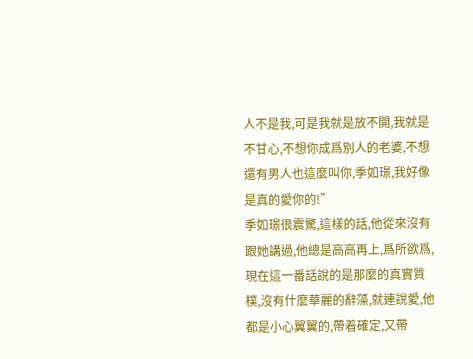人不是我,可是我就是放不開,我就是不甘心,不想你成爲別人的老婆,不想還有男人也這麼叫你,季如璟,我好像是真的愛你的!”
季如璟很震驚,這樣的話,他從來沒有跟她講過,他總是高高再上,爲所欲爲,現在這一番話說的是那麼的真實質樸,沒有什麼華麗的辭藻,就連說愛,他都是小心翼翼的,帶着確定,又帶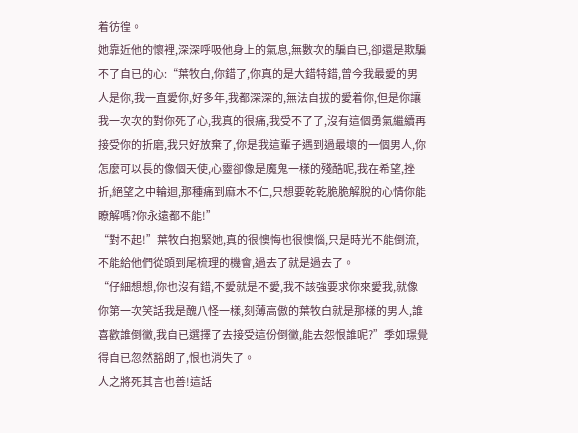着彷徨。
她靠近他的懷裡,深深呼吸他身上的氣息,無數次的騙自已,卻還是欺騙不了自已的心:“葉牧白,你錯了,你真的是大錯特錯,曾今我最愛的男人是你,我一直愛你,好多年,我都深深的,無法自拔的愛着你,但是你讓我一次次的對你死了心,我真的很痛,我受不了了,沒有這個勇氣繼續再接受你的折磨,我只好放棄了,你是我這輩子遇到過最壞的一個男人,你怎麼可以長的像個天使,心靈卻像是魔鬼一樣的殘酷呢,我在希望,挫折,絕望之中輪迴,那種痛到麻木不仁,只想要乾乾脆脆解脫的心情你能瞭解嗎?你永遠都不能!”
“對不起!”葉牧白抱緊她,真的很懊悔也很懊惱,只是時光不能倒流,不能給他們從頭到尾梳理的機會,過去了就是過去了。
“仔細想想,你也沒有錯,不愛就是不愛,我不該強要求你來愛我,就像你第一次笑話我是醜八怪一樣,刻薄高傲的葉牧白就是那樣的男人,誰喜歡誰倒黴,我自已選擇了去接受這份倒黴,能去怨恨誰呢?”季如璟覺得自已忽然豁朗了,恨也消失了。
人之將死其言也善!這話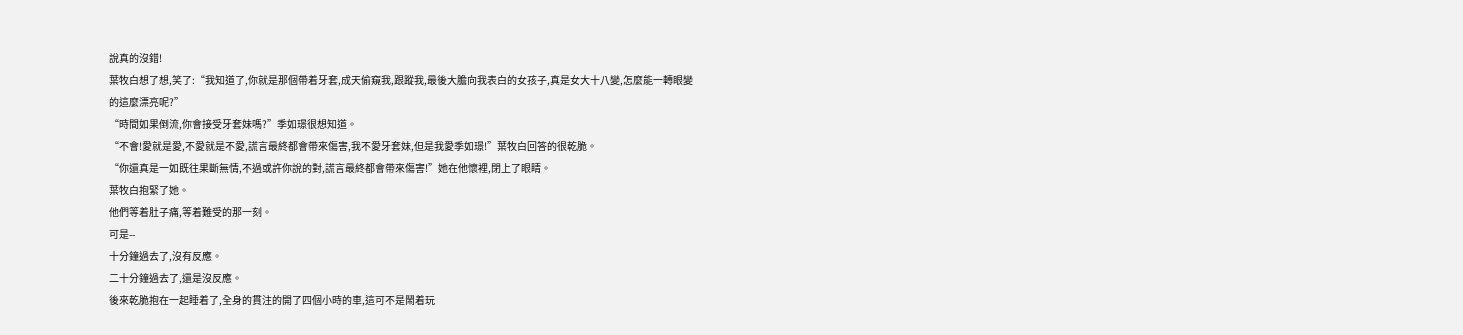說真的沒錯!
葉牧白想了想,笑了:“我知道了,你就是那個帶着牙套,成天偷窺我,跟蹤我,最後大膽向我表白的女孩子,真是女大十八變,怎麼能一轉眼變的這麼漂亮呢?”
“時間如果倒流,你會接受牙套妹嗎?”季如璟很想知道。
“不會!愛就是愛,不愛就是不愛,謊言最終都會帶來傷害,我不愛牙套妹,但是我愛季如璟!”葉牧白回答的很乾脆。
“你還真是一如既往果斷無情,不過或許你說的對,謊言最終都會帶來傷害!”她在他懷裡,閉上了眼睛。
葉牧白抱緊了她。
他們等着肚子痛,等着難受的那一刻。
可是--
十分鐘過去了,沒有反應。
二十分鐘過去了,還是沒反應。
後來乾脆抱在一起睡着了,全身的貫注的開了四個小時的車,這可不是鬧着玩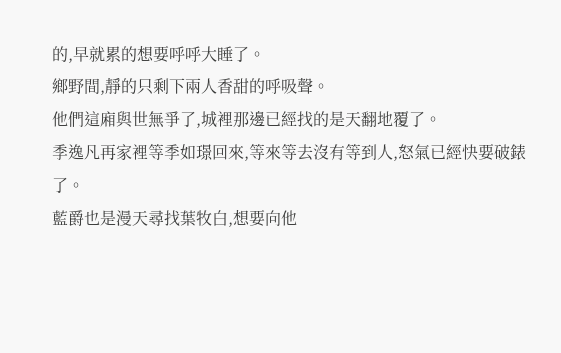的,早就累的想要呼呼大睡了。
鄉野間,靜的只剩下兩人香甜的呼吸聲。
他們這廂與世無爭了,城裡那邊已經找的是天翻地覆了。
季逸凡再家裡等季如璟回來,等來等去沒有等到人,怒氣已經快要破錶了。
藍爵也是漫天尋找葉牧白,想要向他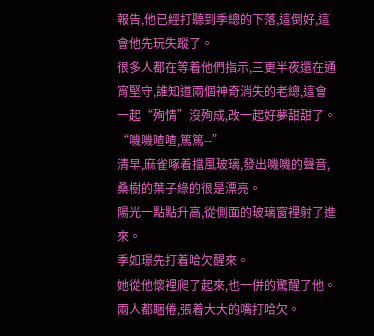報告,他已經打聽到季總的下落,這倒好,這會他先玩失蹤了。
很多人都在等着他們指示,三更半夜還在通宵堅守,誰知道兩個神奇消失的老總,這會一起“殉情”沒殉成,改一起好夢甜甜了。
“嘰嘰喳喳,篤篤--”
清早,麻雀啄着擋風玻璃,發出嘰嘰的聲音,桑樹的葉子綠的很是漂亮。
陽光一點點升高,從側面的玻璃窗裡射了進來。
季如璟先打着哈欠醒來。
她從他懷裡爬了起來,也一併的驚醒了他。
兩人都睏倦,張着大大的嘴打哈欠。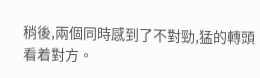稍後,兩個同時感到了不對勁,猛的轉頭看着對方。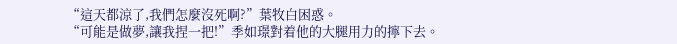“這天都涼了,我們怎麼沒死啊?”葉牧白困惑。
“可能是做夢,讓我捏一把!”季如璟對着他的大腿用力的擰下去。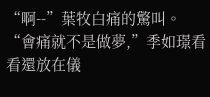“啊--”葉牧白痛的驚叫。
“會痛就不是做夢,”季如璟看看還放在儀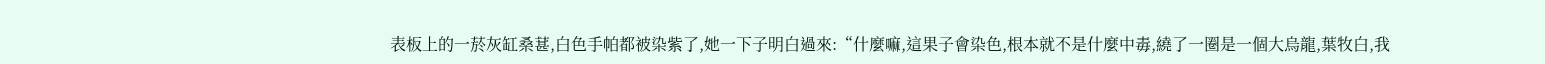表板上的一菸灰缸桑葚,白色手帕都被染紫了,她一下子明白過來:“什麼嘛,這果子會染色,根本就不是什麼中毒,繞了一圈是一個大烏龍,葉牧白,我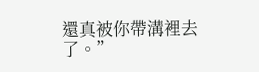還真被你帶溝裡去了。”